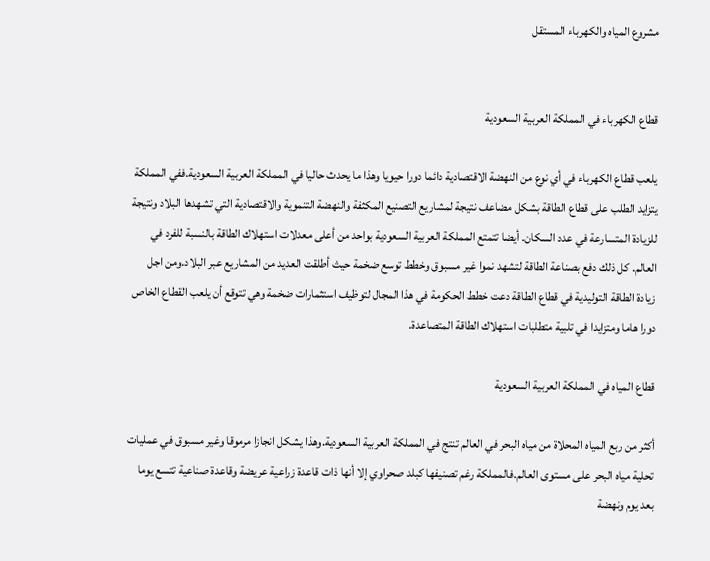مشروع المياه والكهرباء المستقل


قطاع الكهرباء في المملكة العربية السعودية

يلعب قطاع الكهرباء في أي نوع من النهضة الاقتصادية دائما دورا حيويا وهذا ما يحدث حاليا في المملكة العربية السعودية.ففي المملكة يتزايد الطلب على قطاع الطاقة بشكل مضاعف نتيجة لمشاريع التصنيع المكثفة والنهضة التنموية والاقتصادية التي تشهدها البلاد ونتيجة للزيادة المتسارعة في عدد السكان. أيضا تتمتع المملكة العربية السعودية بواحد من أعلى معدلات استهلاك الطاقة بالنسبة للفرد في العالم. كل ذلك دفع بصناعة الطاقة لتشهد نموا غير مسبوق وخطط توسع ضخمة حيث أطلقت العديد من المشاريع عبر البلاد.ومن اجل زيادة الطاقة التوليدية في قطاع الطاقة دعت خطط الحكومة في هذا المجال لتوظيف استثمارات ضخمة وهي تتوقع أن يلعب القطاع الخاص دورا هاما ومتزايدا في تلبية متطلبات استهلاك الطاقة المتصاعدة.

قطاع المياه في المملكة العربية السعودية

أكثر من ربع المياه المحلاة من مياه البحر في العالم تنتج في المملكة العربية السعودية.وهذا يشكل انجازا مرموقا وغير مسبوق في عمليات تحلية مياه البحر على مستوى العالم.فالمملكة رغم تصنيفها كبلد صحراوي إلا أنها ذات قاعدة زراعية عريضة وقاعدة صناعية تتسع يوما بعد يوم ونهضة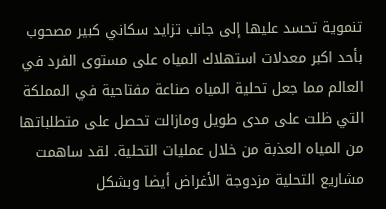تنموية تحسد عليها إلى جانب تزايد سكاني كبير مصحوب بأحد اكبر معدلات استهلاك المياه على مستوى الفرد في العالم مما جعل تحلية المياه صناعة مفتاحية في المملكة التي ظلت على مدى طويل ومازالت تحصل على متطلباتها من المياه العذبة من خلال عمليات التحلية. لقد ساهمت مشاريع التحلية مزدوجة الأغراض أيضا وبشكل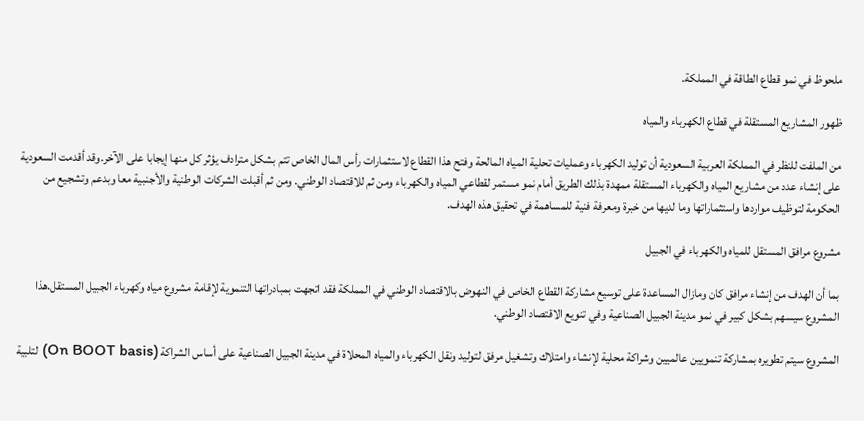ملحوظ في نمو قطاع الطاقة في المملكة.

ظهور المشاريع المستقلة في قطاع الكهرباء والمياه

من الملفت للنظر في المملكة العربية السعودية أن توليد الكهرباء وعمليات تحلية المياه المالحة وفتح هذا القطاع لاستثمارات رأس المال الخاص تتم بشكل مترادف يؤثر كل منها إيجابا على الآخر.وقد أقدمت السعودية على إنشاء عدد من مشاريع المياه والكهرباء المستقلة ممهدة بذلك الطريق أمام نمو مستمر لقطاعي المياه والكهرباء ومن ثم للاقتصاد الوطني. ومن ثم أقبلت الشركات الوطنية والأجنبية معا وبدعم وتشجيع من الحكومة لتوظيف مواردها واستثماراتها وما لديها من خبرة ومعرفة فنية للمساهمة في تحقيق هذه الهدف.

مشروع مرافق المستقل للمياه والكهرباء في الجبيل

بما أن الهدف من إنشاء مرافق كان ومازال المساعدة على توسيع مشاركة القطاع الخاص في النهوض بالاقتصاد الوطني في المملكة فقد اتجهت بمبادراتها التنموية لإقامة مشروع مياه وكهرباء الجبيل المستقل.هذا المشروع سيسهم بشكل كبير في نمو مدينة الجبيل الصناعية وفي تنويع الاقتصاد الوطني.

المشروع سيتم تطويره بمشاركة تنمويين عالميين وشراكة محلية لإنشاء وامتلاك وتشغيل مرفق لتوليد ونقل الكهرباء والمياه المحلاة في مدينة الجبيل الصناعية على أساس الشراكة (On BOOT basis) لتلبية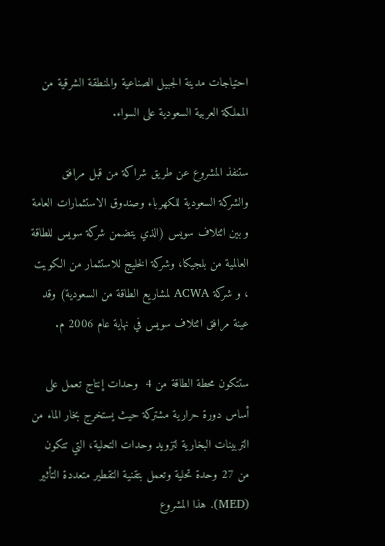احتياجات مدينة الجبيل الصناعية والمنطقة الشرقية من المملكة العربية السعودية على السواء.

ستنفذ المشروع عن طريق شراكة من قبل مرافق والشركة السعودية للكهرباء وصندوق الاستثمارات العامة و بين ائتلاف سويس (الذي يتضمن شركة سويس للطاقة العالمية من بلجيكا، وشركة الخليج للاستثمار من الكويت ، و شركة ACWA لمشاريع الطاقة من السعودية) وقد عينة مرافق ائتلاف سويس في نهاية عام 2006 م.

ستتكون محطة الطاقة من 4  وحدات إنتاج تعمل على أساس دورة حرارية مشتركة حيث يستخرج بخار الماء من التربينات البخارية لتزويد وحدات التحلية، التي تتكون من 27 وحدة تحلية وتعمل بتقنية التقطير متعددة التأثير (MED). هذا المشروع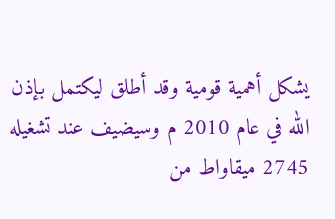يشكل أهمية قومية وقد أطلق ليكتمل بإذن الله في عام 2010 م وسيضيف عند تشغيله 2745 ميقاواط من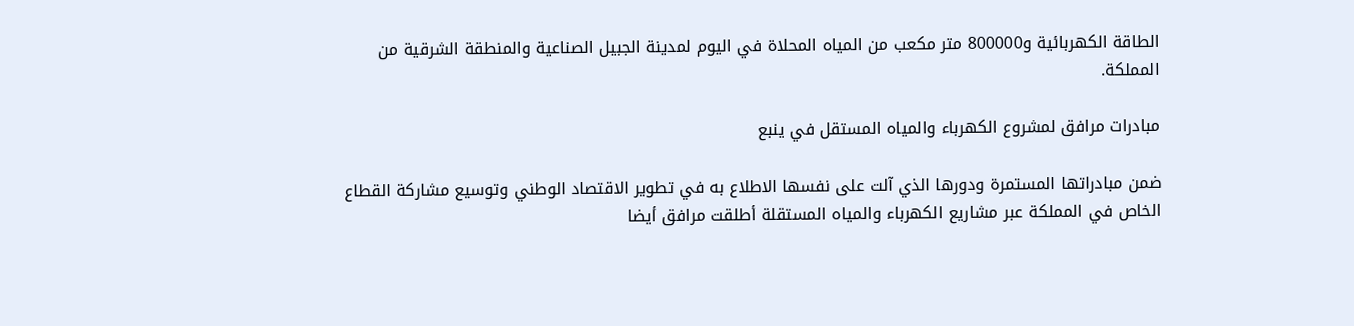الطاقة الكهربائية و800000 متر مكعب من المياه المحلاة في اليوم لمدينة الجبيل الصناعية والمنطقة الشرقية من المملكة.

مبادرات مرافق لمشروع الكهرباء والمياه المستقل في ينبع

ضمن مبادراتها المستمرة ودورها الذي آلت على نفسها الاطلاع به في تطوير الاقتصاد الوطني وتوسيع مشاركة القطاع الخاص في المملكة عبر مشاريع الكهرباء والمياه المستقلة أطلقت مرافق أيضا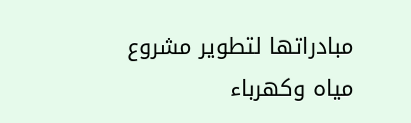مبادراتها لتطوير مشروع مياه وكهرباء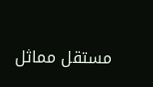مستقل مماثل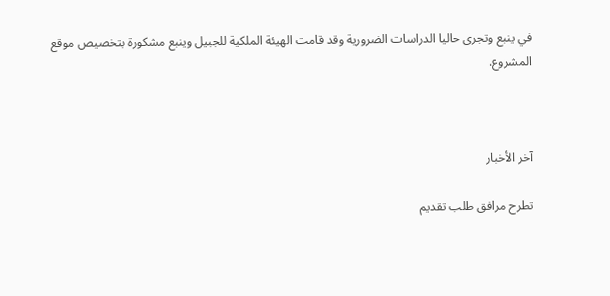في ينبع وتجرى حاليا الدراسات الضرورية وقد قامت الهيئة الملكية للجبيل وينبع مشكورة بتخصيص موقع المشروع.



آخر الأخبار

تطرح مرافق طلب تقديم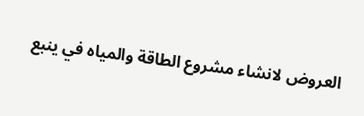العروض لانشاء مشروع الطاقة والمياه في ينبع